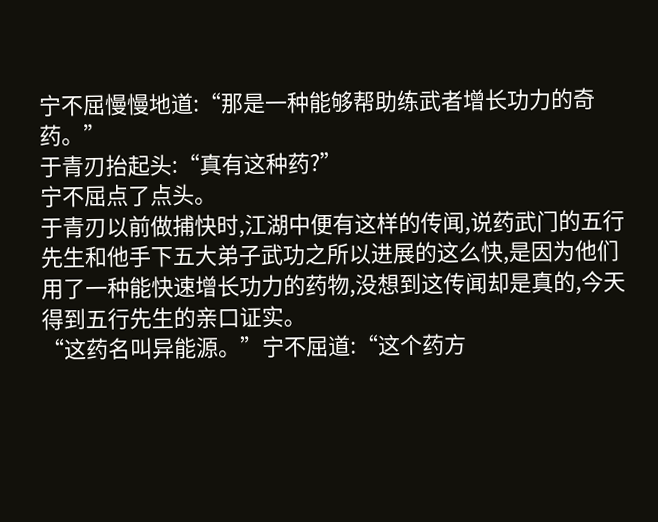宁不屈慢慢地道:“那是一种能够帮助练武者增长功力的奇药。”
于青刃抬起头:“真有这种药?”
宁不屈点了点头。
于青刃以前做捕快时,江湖中便有这样的传闻,说药武门的五行先生和他手下五大弟子武功之所以进展的这么快,是因为他们用了一种能快速增长功力的药物,没想到这传闻却是真的,今天得到五行先生的亲口证实。
“这药名叫异能源。”宁不屈道:“这个药方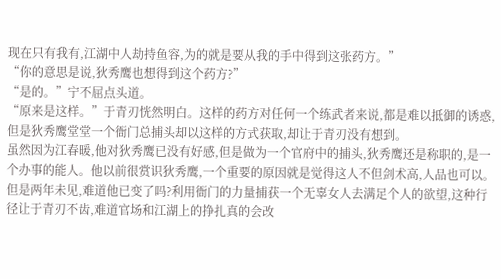现在只有我有,江湖中人劫持鱼容,为的就是要从我的手中得到这张药方。”
“你的意思是说,狄秀鹰也想得到这个药方?”
“是的。”宁不屈点头道。
“原来是这样。”于青刃恍然明白。这样的药方对任何一个练武者来说,都是难以抵御的诱惑,但是狄秀鹰堂堂一个衙门总捕头却以这样的方式获取,却让于青刃没有想到。
虽然因为江春暖,他对狄秀鹰已没有好感,但是做为一个官府中的捕头,狄秀鹰还是称职的,是一个办事的能人。他以前很赏识狄秀鹰,一个重要的原因就是觉得这人不但剑术高,人品也可以。但是两年未见,难道他已变了吗?利用衙门的力量捕获一个无辜女人去满足个人的欲望,这种行径让于青刃不齿,难道官场和江湖上的挣扎真的会改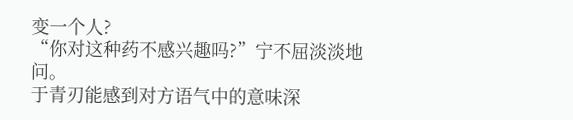变一个人?
“你对这种药不感兴趣吗?”宁不屈淡淡地问。
于青刃能感到对方语气中的意味深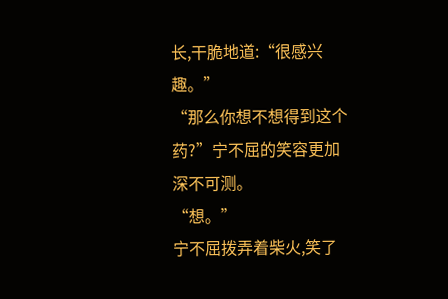长,干脆地道:“很感兴趣。”
“那么你想不想得到这个药?”宁不屈的笑容更加深不可测。
“想。”
宁不屈拨弄着柴火,笑了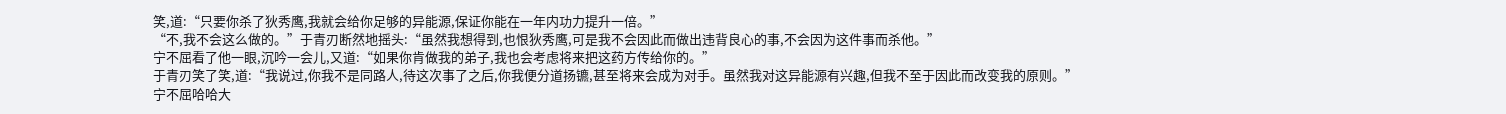笑,道:“只要你杀了狄秀鹰,我就会给你足够的异能源,保证你能在一年内功力提升一倍。”
“不,我不会这么做的。”于青刃断然地摇头:“虽然我想得到,也恨狄秀鹰,可是我不会因此而做出违背良心的事,不会因为这件事而杀他。”
宁不屈看了他一眼,沉吟一会儿,又道:“如果你肯做我的弟子,我也会考虑将来把这药方传给你的。”
于青刃笑了笑,道:“我说过,你我不是同路人,待这次事了之后,你我便分道扬镳,甚至将来会成为对手。虽然我对这异能源有兴趣,但我不至于因此而改变我的原则。”
宁不屈哈哈大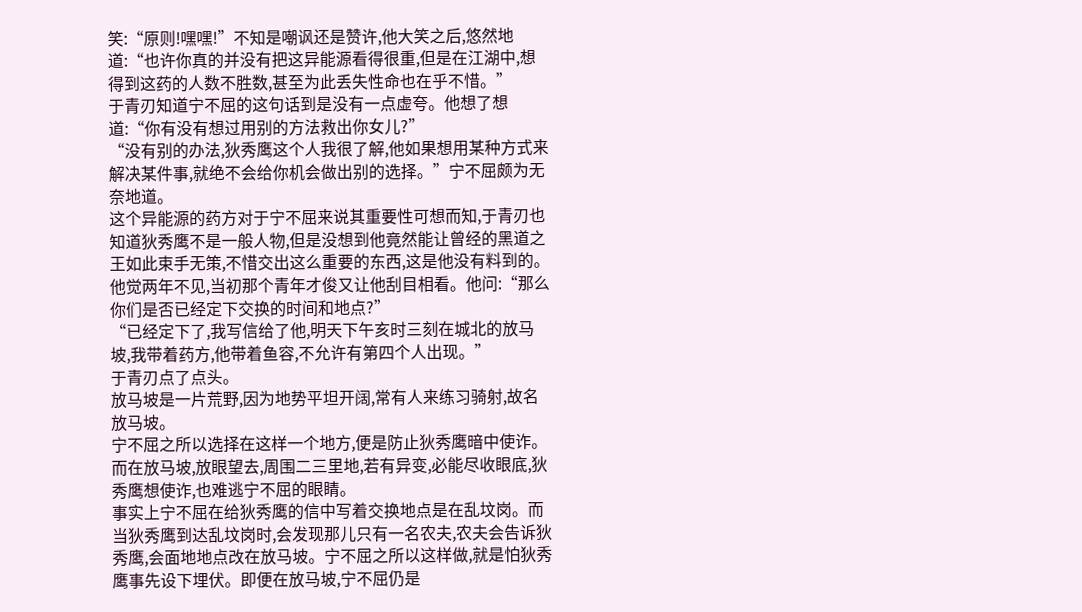笑:“原则!嘿嘿!”不知是嘲讽还是赞许,他大笑之后,悠然地道:“也许你真的并没有把这异能源看得很重,但是在江湖中,想得到这药的人数不胜数,甚至为此丢失性命也在乎不惜。”
于青刃知道宁不屈的这句话到是没有一点虚夸。他想了想道:“你有没有想过用别的方法救出你女儿?”
“没有别的办法,狄秀鹰这个人我很了解,他如果想用某种方式来解决某件事,就绝不会给你机会做出别的选择。”宁不屈颇为无奈地道。
这个异能源的药方对于宁不屈来说其重要性可想而知,于青刃也知道狄秀鹰不是一般人物,但是没想到他竟然能让曾经的黑道之王如此束手无策,不惜交出这么重要的东西,这是他没有料到的。他觉两年不见,当初那个青年才俊又让他刮目相看。他问:“那么你们是否已经定下交换的时间和地点?”
“已经定下了,我写信给了他,明天下午亥时三刻在城北的放马坡,我带着药方,他带着鱼容,不允许有第四个人出现。”
于青刃点了点头。
放马坡是一片荒野,因为地势平坦开阔,常有人来练习骑射,故名放马坡。
宁不屈之所以选择在这样一个地方,便是防止狄秀鹰暗中使诈。而在放马坡,放眼望去,周围二三里地,若有异变,必能尽收眼底,狄秀鹰想使诈,也难逃宁不屈的眼睛。
事实上宁不屈在给狄秀鹰的信中写着交换地点是在乱坟岗。而当狄秀鹰到达乱坟岗时,会发现那儿只有一名农夫,农夫会告诉狄秀鹰,会面地地点改在放马坡。宁不屈之所以这样做,就是怕狄秀鹰事先设下埋伏。即便在放马坡,宁不屈仍是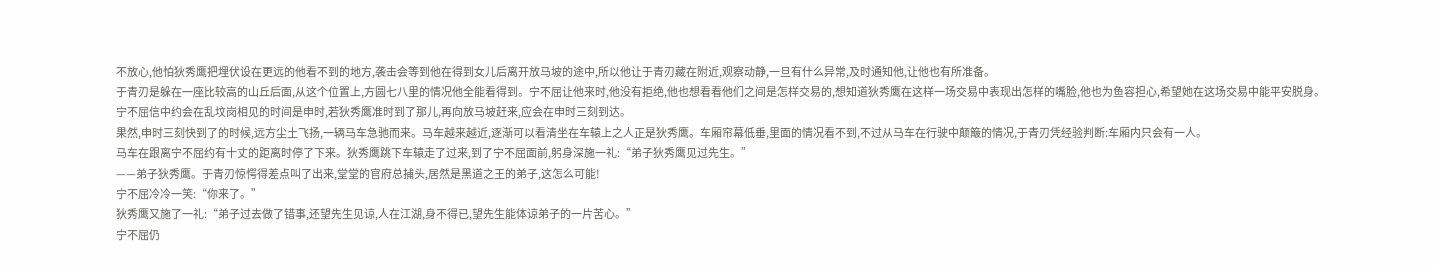不放心,他怕狄秀鹰把埋伏设在更远的他看不到的地方,袭击会等到他在得到女儿后离开放马坡的途中,所以他让于青刃藏在附近,观察动静,一旦有什么异常,及时通知他,让他也有所准备。
于青刃是躲在一座比较高的山丘后面,从这个位置上,方圆七八里的情况他全能看得到。宁不屈让他来时,他没有拒绝,他也想看看他们之间是怎样交易的,想知道狄秀鹰在这样一场交易中表现出怎样的嘴脸,他也为鱼容担心,希望她在这场交易中能平安脱身。
宁不屈信中约会在乱坟岗相见的时间是申时,若狄秀鹰准时到了那儿,再向放马坡赶来,应会在申时三刻到达。
果然,申时三刻快到了的时候,远方尘土飞扬,一辆马车急驰而来。马车越来越近,逐渐可以看清坐在车辕上之人正是狄秀鹰。车厢帘幕低垂,里面的情况看不到,不过从马车在行驶中颠簸的情况,于青刃凭经验判断:车厢内只会有一人。
马车在跟离宁不屈约有十丈的距离时停了下来。狄秀鹰跳下车辕走了过来,到了宁不屈面前,躬身深施一礼:“弟子狄秀鹰见过先生。”
——弟子狄秀鹰。于青刃惊愕得差点叫了出来,堂堂的官府总捕头,居然是黑道之王的弟子,这怎么可能!
宁不屈冷冷一笑:“你来了。”
狄秀鹰又施了一礼:“弟子过去做了错事,还望先生见谅,人在江湖,身不得已,望先生能体谅弟子的一片苦心。”
宁不屈仍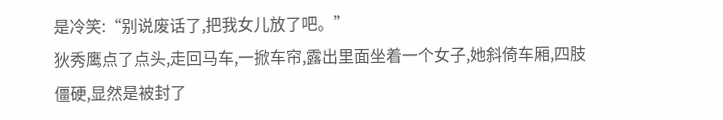是冷笑:“别说废话了,把我女儿放了吧。”
狄秀鹰点了点头,走回马车,一掀车帘,露出里面坐着一个女子,她斜倚车厢,四肢僵硬,显然是被封了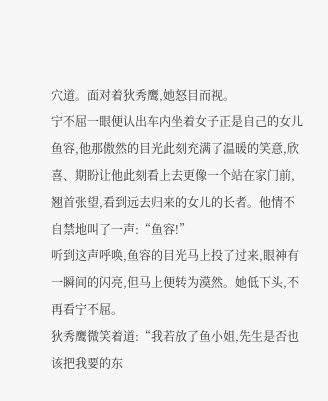穴道。面对着狄秀鹰,她怒目而视。
宁不屈一眼便认出车内坐着女子正是自己的女儿鱼容,他那傲然的目光此刻充满了温暖的笑意,欣喜、期盼让他此刻看上去更像一个站在家门前,翘首张望,看到远去归来的女儿的长者。他情不自禁地叫了一声:“鱼容!”
听到这声呼唤,鱼容的目光马上投了过来,眼神有一瞬间的闪亮,但马上便转为漠然。她低下头,不再看宁不屈。
狄秀鹰微笑着道:“我若放了鱼小姐,先生是否也该把我要的东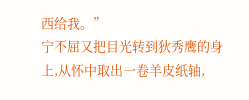西给我。”
宁不屈又把目光转到狄秀鹰的身上,从怀中取出一卷羊皮纸轴,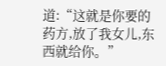道:“这就是你要的药方,放了我女儿,东西就给你。”